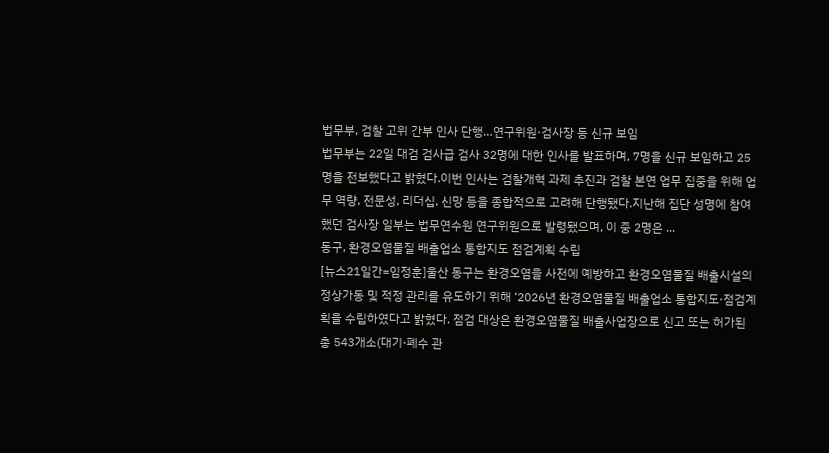법무부, 검찰 고위 간부 인사 단행…연구위원·검사장 등 신규 보임
법무부는 22일 대검 검사급 검사 32명에 대한 인사를 발표하며, 7명을 신규 보임하고 25명을 전보했다고 밝혔다.이번 인사는 검찰개혁 과제 추진과 검찰 본연 업무 집중을 위해 업무 역량, 전문성, 리더십, 신망 등을 종합적으로 고려해 단행됐다.지난해 집단 성명에 참여했던 검사장 일부는 법무연수원 연구위원으로 발령됐으며, 이 중 2명은 ...
동구, 환경오염물질 배출업소 통합지도 점검계획 수립
[뉴스21일간=임정훈]울산 동구는 환경오염을 사전에 예방하고 환경오염물질 배출시설의 정상가동 및 적정 관리를 유도하기 위해 ‘2026년 환경오염물질 배출업소 통합지도·점검계획을 수립하였다고 밝혔다. 점검 대상은 환경오염물질 배출사업장으로 신고 또는 허가된 총 543개소(대기·폐수 관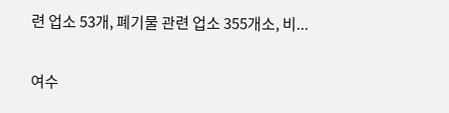련 업소 53개, 폐기물 관련 업소 355개소, 비...

여수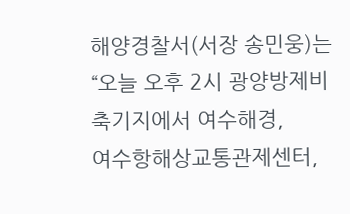해양경찰서(서장 송민웅)는 “오늘 오후 2시 광양방제비축기지에서 여수해경,
여수항해상교통관제센터,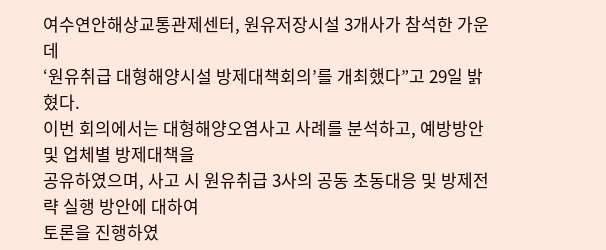여수연안해상교통관제센터, 원유저장시설 3개사가 참석한 가운데
‘원유취급 대형해양시설 방제대책회의’를 개최했다”고 29일 밝혔다.
이번 회의에서는 대형해양오염사고 사례를 분석하고, 예방방안 및 업체별 방제대책을
공유하였으며, 사고 시 원유취급 3사의 공동 초동대응 및 방제전략 실행 방안에 대하여
토론을 진행하였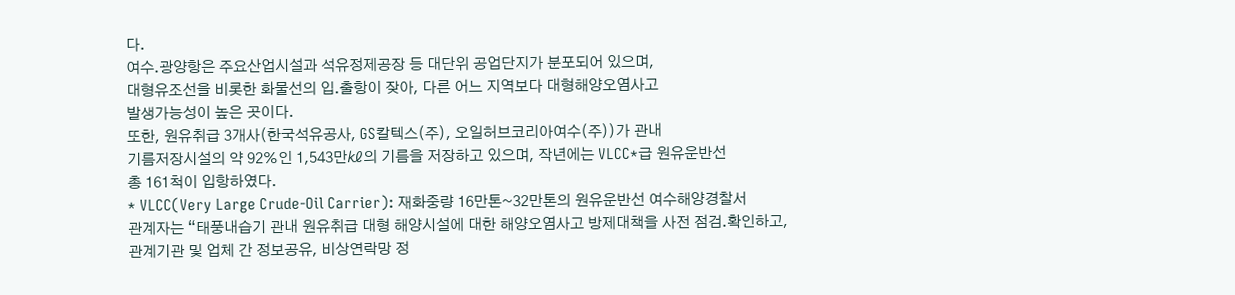다.
여수․광양항은 주요산업시설과 석유정제공장 등 대단위 공업단지가 분포되어 있으며,
대형유조선을 비롯한 화물선의 입․출항이 잦아, 다른 어느 지역보다 대형해양오염사고
발생가능성이 높은 곳이다.
또한, 원유취급 3개사(한국석유공사, GS칼텍스(주), 오일허브코리아여수(주))가 관내
기름저장시설의 약 92%인 1,543만㎘의 기름을 저장하고 있으며, 작년에는 VLCC*급 원유운반선
총 161척이 입항하였다.
* VLCC(Very Large Crude-Oil Carrier): 재화중량 16만톤~32만톤의 원유운반선 여수해양경찰서
관계자는 “태풍내습기 관내 원유취급 대형 해양시설에 대한 해양오염사고 방제대책을 사전 점검․확인하고, 관계기관 및 업체 간 정보공유, 비상연락망 정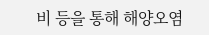비 등을 통해 해양오염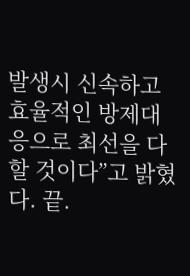발생시 신속하고 효율적인 방제대응으로 최선을 다할 것이다”고 밝혔다. 끝.